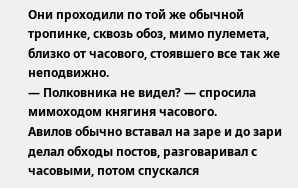Они проходили по той же обычной тропинке, сквозь обоз, мимо пулемета, близко от часового, стоявшего все так же неподвижно.
— Полковника не видел? — спросила мимоходом княгиня часового.
Авилов обычно вставал на заре и до зари делал обходы постов, разговаривал с часовыми, потом спускался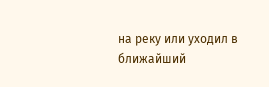на реку или уходил в ближайший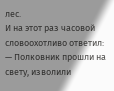лес.
И на этот раз часовой словоохотливо ответил:
— Полковник прошли на свету, изволили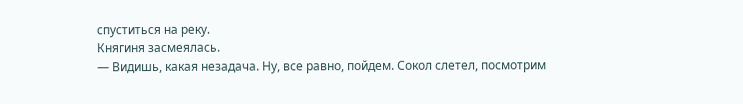спуститься на реку.
Княгиня засмеялась.
— Видишь, какая незадача. Ну, все равно, пойдем. Сокол слетел, посмотрим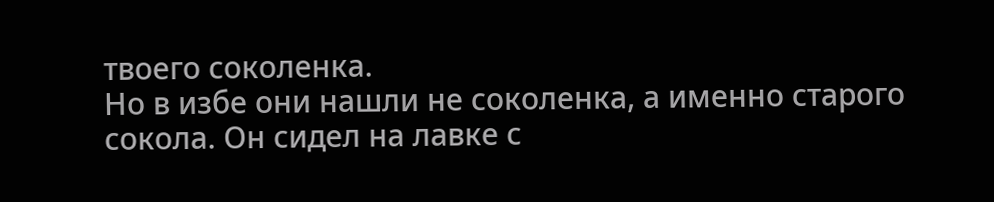твоего соколенка.
Но в избе они нашли не соколенка, а именно старого сокола. Он сидел на лавке с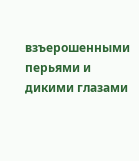взъерошенными перьями и дикими глазами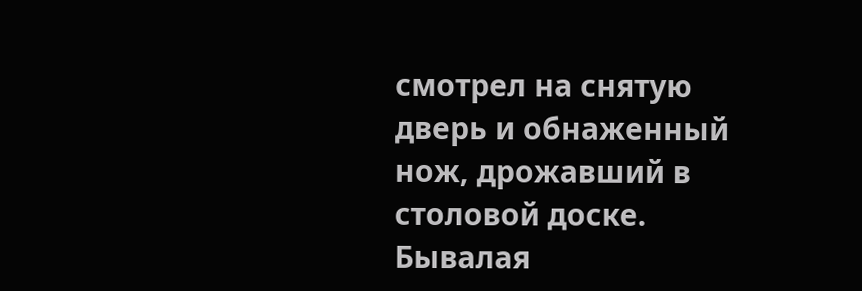смотрел на снятую дверь и обнаженный нож, дрожавший в столовой доске.
Бывалая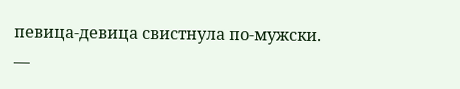певица-девица свистнула по-мужски.
—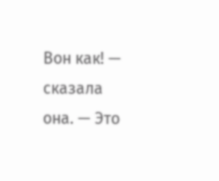Вон как! — сказала она. — Это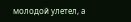молодой улетел, а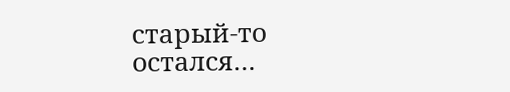старый-то остался…